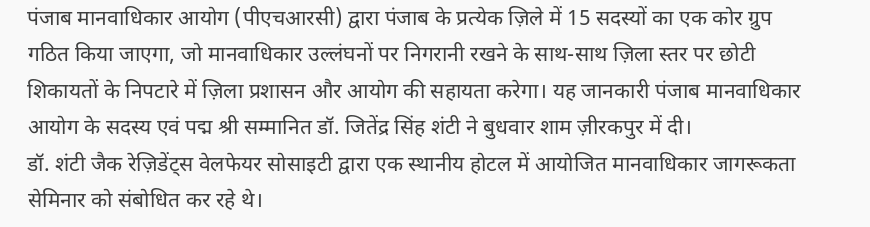पंजाब मानवाधिकार आयोग (पीएचआरसी) द्वारा पंजाब के प्रत्येक ज़िले में 15 सदस्यों का एक कोर ग्रुप गठित किया जाएगा, जो मानवाधिकार उल्लंघनों पर निगरानी रखने के साथ-साथ ज़िला स्तर पर छोटी शिकायतों के निपटारे में ज़िला प्रशासन और आयोग की सहायता करेगा। यह जानकारी पंजाब मानवाधिकार आयोग के सदस्य एवं पद्म श्री सम्मानित डॉ. जितेंद्र सिंह शंटी ने बुधवार शाम ज़ीरकपुर में दी।
डॉ. शंटी जैक रेज़िडेंट्स वेलफेयर सोसाइटी द्वारा एक स्थानीय होटल में आयोजित मानवाधिकार जागरूकता सेमिनार को संबोधित कर रहे थे।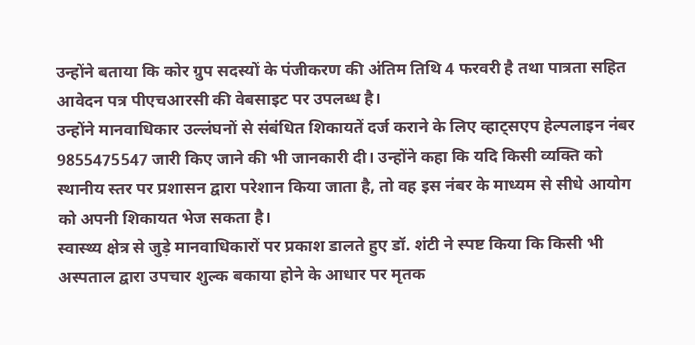उन्होंने बताया कि कोर ग्रुप सदस्यों के पंजीकरण की अंतिम तिथि 4 फरवरी है तथा पात्रता सहित आवेदन पत्र पीएचआरसी की वेबसाइट पर उपलब्ध है।
उन्होंने मानवाधिकार उल्लंघनों से संबंधित शिकायतें दर्ज कराने के लिए व्हाट्सएप हेल्पलाइन नंबर 9855475547 जारी किए जाने की भी जानकारी दी। उन्होंने कहा कि यदि किसी व्यक्ति को स्थानीय स्तर पर प्रशासन द्वारा परेशान किया जाता है, तो वह इस नंबर के माध्यम से सीधे आयोग को अपनी शिकायत भेज सकता है।
स्वास्थ्य क्षेत्र से जुड़े मानवाधिकारों पर प्रकाश डालते हुए डॉ. शंटी ने स्पष्ट किया कि किसी भी अस्पताल द्वारा उपचार शुल्क बकाया होने के आधार पर मृतक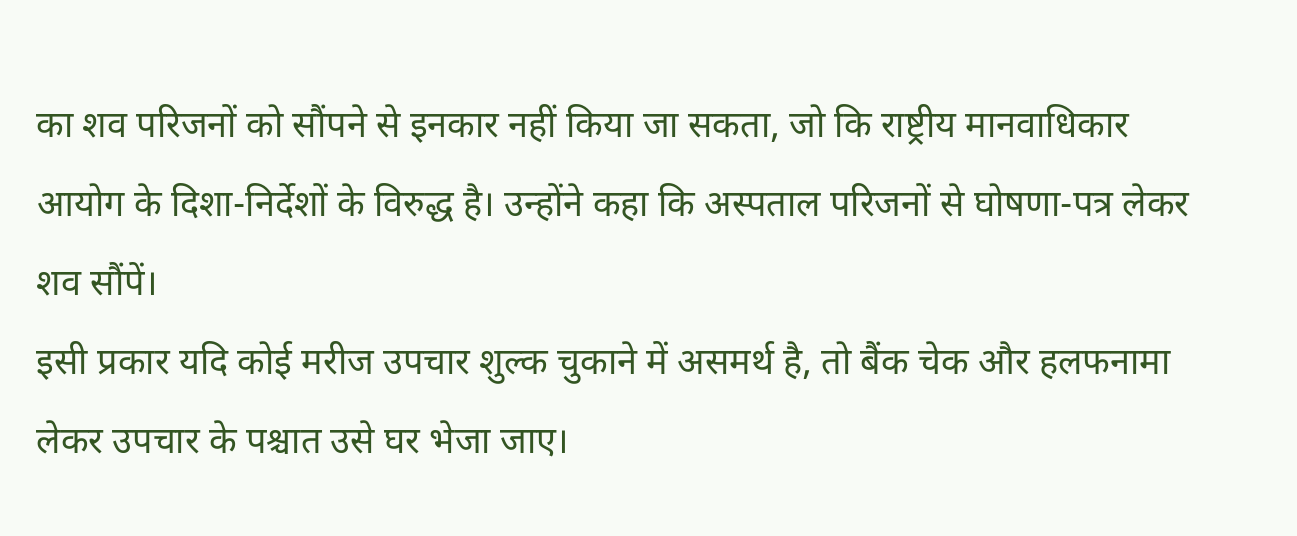का शव परिजनों को सौंपने से इनकार नहीं किया जा सकता, जो कि राष्ट्रीय मानवाधिकार आयोग के दिशा-निर्देशों के विरुद्ध है। उन्होंने कहा कि अस्पताल परिजनों से घोषणा-पत्र लेकर शव सौंपें।
इसी प्रकार यदि कोई मरीज उपचार शुल्क चुकाने में असमर्थ है, तो बैंक चेक और हलफनामा लेकर उपचार के पश्चात उसे घर भेजा जाए।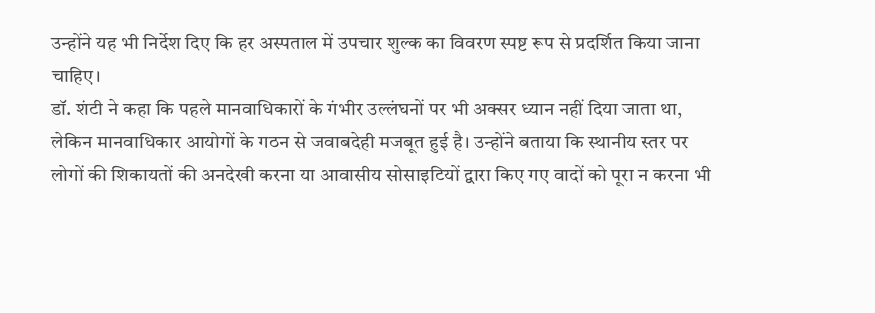उन्होंने यह भी निर्देश दिए कि हर अस्पताल में उपचार शुल्क का विवरण स्पष्ट रूप से प्रदर्शित किया जाना चाहिए।
डॉ. शंटी ने कहा कि पहले मानवाधिकारों के गंभीर उल्लंघनों पर भी अक्सर ध्यान नहीं दिया जाता था, लेकिन मानवाधिकार आयोगों के गठन से जवाबदेही मजबूत हुई है। उन्होंने बताया कि स्थानीय स्तर पर लोगों की शिकायतों की अनदेखी करना या आवासीय सोसाइटियों द्वारा किए गए वादों को पूरा न करना भी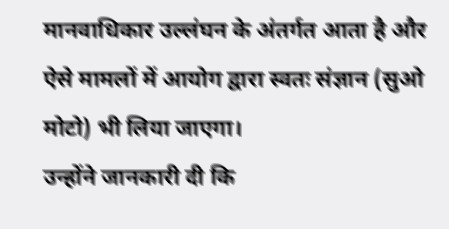मानवाधिकार उल्लंघन के अंतर्गत आता है और ऐसे मामलों में आयोग द्वारा स्वतः संज्ञान (सुओ मोटो) भी लिया जाएगा।
उन्होंने जानकारी दी कि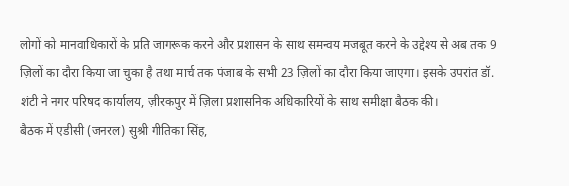लोगों को मानवाधिकारों के प्रति जागरूक करने और प्रशासन के साथ समन्वय मजबूत करने के उद्देश्य से अब तक 9 ज़िलों का दौरा किया जा चुका है तथा मार्च तक पंजाब के सभी 23 ज़िलों का दौरा किया जाएगा। इसके उपरांत डॉ. शंटी ने नगर परिषद कार्यालय, ज़ीरकपुर में ज़िला प्रशासनिक अधिकारियों के साथ समीक्षा बैठक की।
बैठक में एडीसी (जनरल) सुश्री गीतिका सिंह,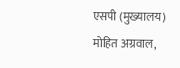एसपी (मुख्यालय) मोहित अग्रवाल,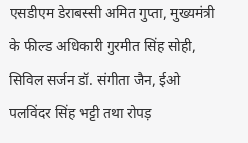एसडीएम डेराबस्सी अमित गुप्ता, मुख्यमंत्री के फील्ड अधिकारी गुरमीत सिंह सोही, सिविल सर्जन डॉ. संगीता जैन, ईओ पलविंदर सिंह भट्टी तथा रोपड़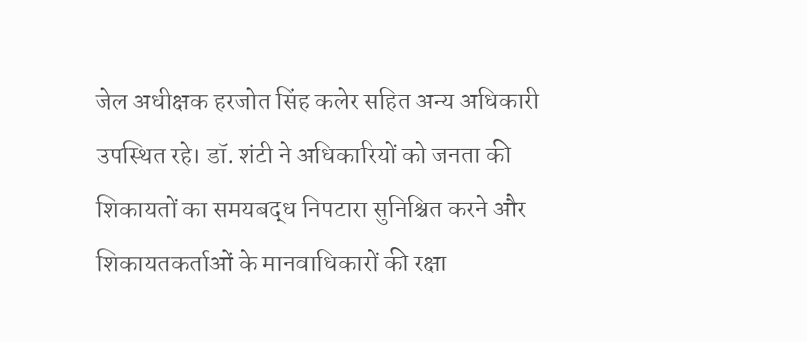जेल अधीक्षक हरजोत सिंह कलेर सहित अन्य अधिकारी उपस्थित रहे। डॉ. शंटी ने अधिकारियों को जनता की शिकायतों का समयबद्ध निपटारा सुनिश्चित करने और शिकायतकर्ताओं के मानवाधिकारों की रक्षा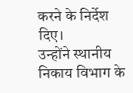करने के निर्देश दिए।
उन्होंने स्थानीय निकाय विभाग के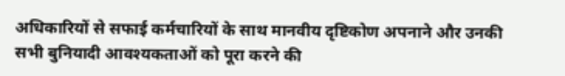अधिकारियों से सफाई कर्मचारियों के साथ मानवीय दृष्टिकोण अपनाने और उनकी सभी बुनियादी आवश्यकताओं को पूरा करने की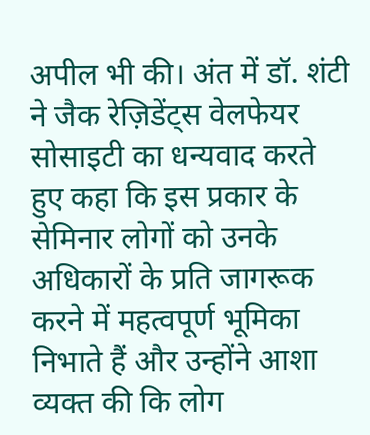अपील भी की। अंत में डॉ. शंटी ने जैक रेज़िडेंट्स वेलफेयर सोसाइटी का धन्यवाद करते हुए कहा कि इस प्रकार के सेमिनार लोगों को उनके अधिकारों के प्रति जागरूक करने में महत्वपूर्ण भूमिका निभाते हैं और उन्होंने आशा व्यक्त की कि लोग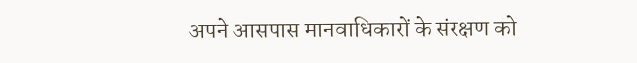अपने आसपास मानवाधिकारों के संरक्षण को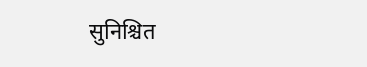सुनिश्चित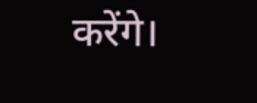करेंगे।